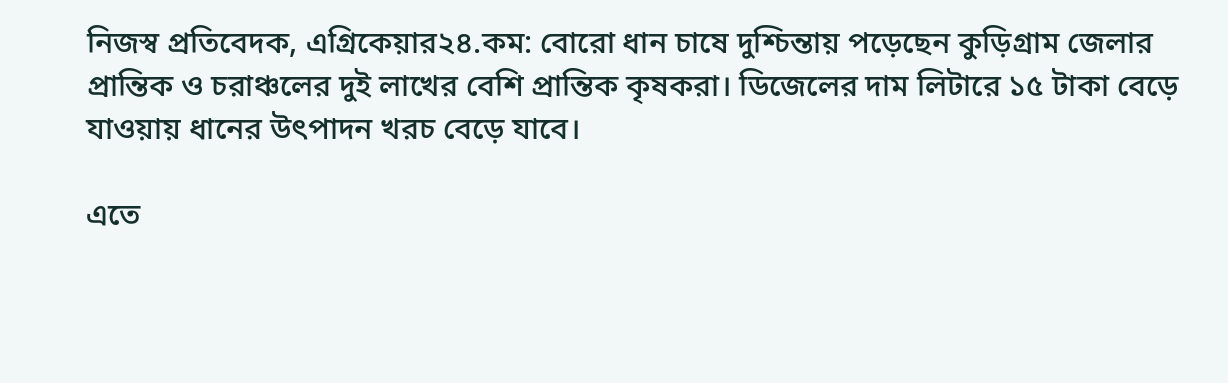নিজস্ব প্রতিবেদক, এগ্রিকেয়ার২৪.কম: বোরো ধান চাষে দুশ্চিন্তায় পড়েছেন কুড়িগ্রাম জেলার প্রান্তিক ও চরাঞ্চলের দুই লাখের বেশি প্রান্তিক কৃষকরা। ডিজেলের দাম লিটারে ১৫ টাকা বেড়ে যাওয়ায় ধানের উৎপাদন খরচ বেড়ে যাবে।

এতে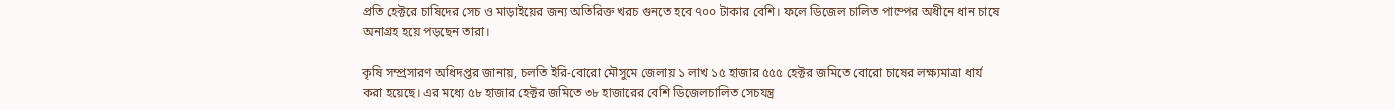প্রতি হেক্টরে চাষিদের সেচ ও মাড়াইয়ের জন্য অতিরিক্ত খরচ গুনতে হবে ৭০০ টাকার বেশি। ফলে ডিজেল চালিত পাম্পের অধীনে ধান চাষে অনাগ্রহ হয়ে পড়ছেন তারা।

কৃষি সম্প্রসারণ অধিদপ্তর জানায়, চলতি ইরি-বোরো মৌসুমে জেলায় ১ লাখ ১৫ হাজার ৫৫৫ হেক্টর জমিতে বোরো চাষের লক্ষ্যমাত্রা ধার্য করা হয়েছে। এর মধ্যে ৫৮ হাজার হেক্টর জমিতে ৩৮ হাজারের বেশি ডিজেলচালিত সেচযন্ত্র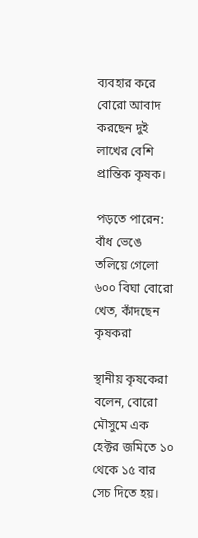ব্যবহার করে বোরো আবাদ করছেন দুই লাখের বেশি প্রান্তিক কৃষক।

পড়তে পারেন: বাঁধ ভেঙে তলিয়ে গেলো ৬০০ বিঘা বোরো খেত, কাঁদছেন কৃষকরা

স্থানীয় কৃষকেরা বলেন, বোরো মৌসুমে এক হেক্টর জমিতে ১০ থেকে ১৫ বার সেচ দিতে হয়।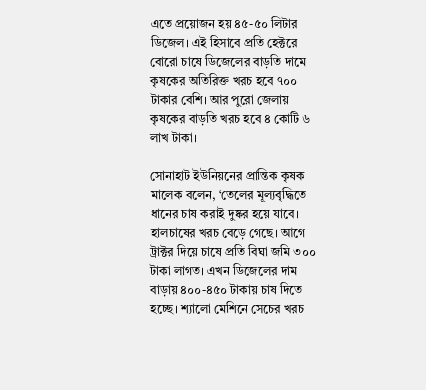এতে প্রয়োজন হয় ৪৫-৫০ লিটার ডিজেল। এই হিসাবে প্রতি হেক্টরে বোরো চাষে ডিজেলের বাড়তি দামে কৃষকের অতিরিক্ত খরচ হবে ৭০০ টাকার বেশি। আর পুরো জেলায় কৃষকের বাড়তি খরচ হবে ৪ কোটি ৬ লাখ টাকা।

সোনাহাট ইউনিয়নের প্রান্তিক কৃষক মালেক বলেন, ‘তেলের মূল্যবৃদ্ধিতে ধানের চাষ করাই দুষ্কর হয়ে যাবে। হালচাষের খরচ বেড়ে গেছে। আগে ট্রাক্টর দিয়ে চাষে প্রতি বিঘা জমি ৩০০ টাকা লাগত। এখন ডিজেলের দাম বাড়ায় ৪০০-৪৫০ টাকায় চাষ দিতে হচ্ছে। শ্যালো মেশিনে সেচের খরচ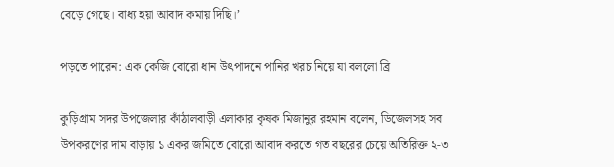বেড়ে গেছে। বাধ্য হয়া আবাদ কমায় দিছি।’

পড়তে পারেন: এক কেজি বোরো ধান উৎপাদনে পানির খরচ নিয়ে যা বললো ব্রি

কুড়িগ্রাম সদর উপজেলার কাঁঠালবাড়ী এলাকার কৃষক মিজানুর রহমান বলেন, ডিজেলসহ সব উপকরণের দাম বাড়ায় ১ একর জমিতে বোরো আবাদ করতে গত বছরের চেয়ে অতিরিক্ত ২-৩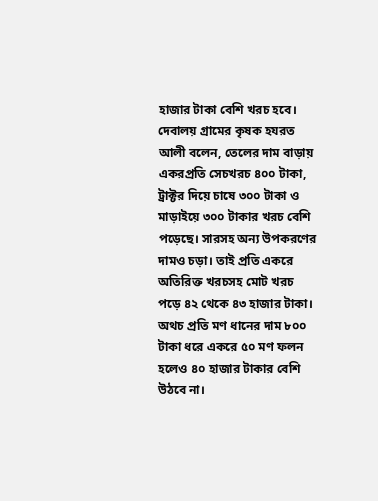হাজার টাকা বেশি খরচ হবে। দেবালয় গ্রামের কৃষক হযরত আলী বলেন, তেলের দাম বাড়ায় একরপ্রতি সেচখরচ ৪০০ টাকা, ট্রাক্টর দিয়ে চাষে ৩০০ টাকা ও মাড়াইয়ে ৩০০ টাকার খরচ বেশি পড়েছে। সারসহ অন্য উপকরণের দামও চড়া। তাই প্রতি একরে অতিরিক্ত খরচসহ মোট খরচ পড়ে ৪২ থেকে ৪৩ হাজার টাকা। অথচ প্রতি মণ ধানের দাম ৮০০ টাকা ধরে একরে ৫০ মণ ফলন হলেও ৪০ হাজার টাকার বেশি উঠবে না।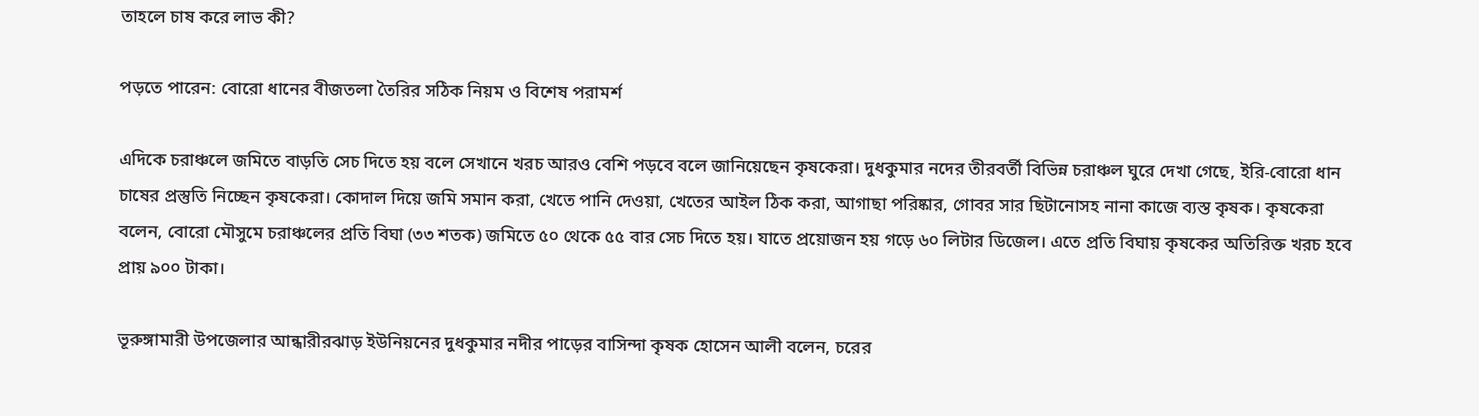তাহলে চাষ করে লাভ কী?

পড়তে পারেন: বোরো ধানের বীজতলা তৈরির সঠিক নিয়ম ও বিশেষ পরামর্শ

এদিকে চরাঞ্চলে জমিতে বাড়তি সেচ দিতে হয় বলে সেখানে খরচ আরও বেশি পড়বে বলে জানিয়েছেন কৃষকেরা। দুধকুমার নদের তীরবর্তী বিভিন্ন চরাঞ্চল ঘুরে দেখা গেছে, ইরি-বোরো ধান চাষের প্রস্তুতি নিচ্ছেন কৃষকেরা। কোদাল দিয়ে জমি সমান করা, খেতে পানি দেওয়া, খেতের আইল ঠিক করা, আগাছা পরিষ্কার, গোবর সার ছিটানোসহ নানা কাজে ব্যস্ত কৃষক। কৃষকেরা বলেন, বোরো মৌসুমে চরাঞ্চলের প্রতি বিঘা (৩৩ শতক) জমিতে ৫০ থেকে ৫৫ বার সেচ দিতে হয়। যাতে প্রয়োজন হয় গড়ে ৬০ লিটার ডিজেল। এতে প্রতি বিঘায় কৃষকের অতিরিক্ত খরচ হবে প্রায় ৯০০ টাকা।

ভূরুঙ্গামারী উপজেলার আন্ধারীরঝাড় ইউনিয়নের দুধকুমার নদীর পাড়ের বাসিন্দা কৃষক হোসেন আলী বলেন, চরের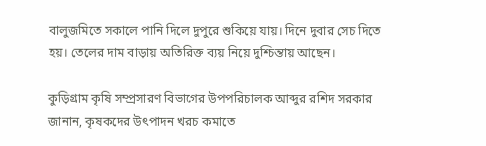বালুজমিতে সকালে পানি দিলে দুপুরে শুকিয়ে যায়। দিনে দুবার সেচ দিতে হয়। তেলের দাম বাড়ায় অতিরিক্ত ব্যয় নিয়ে দুশ্চিন্তায় আছেন।

কুড়িগ্রাম কৃষি সম্প্রসারণ বিভাগের উপপরিচালক আব্দুর রশিদ সরকার জানান, কৃষকদের উৎপাদন খরচ কমাতে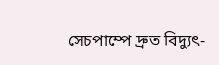সেচপাম্পে দ্রুত বিদ্যুৎ-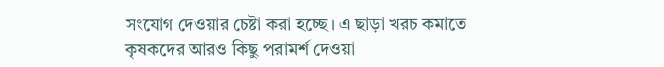সংযোগ দেওয়ার চেষ্টা করা হচ্ছে। এ ছাড়া খরচ কমাতে কৃষকদের আরও কিছু পরামর্শ দেওয়া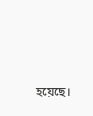হয়েছে।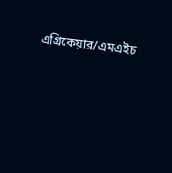এগ্রিকেয়ার/এমএইচ